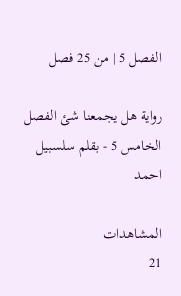الفصل 5 | من 25 فصل

رواية هل يجمعنا شئ الفصل الخامس 5 - بقلم سلسبيل احمد

المشاهدات
21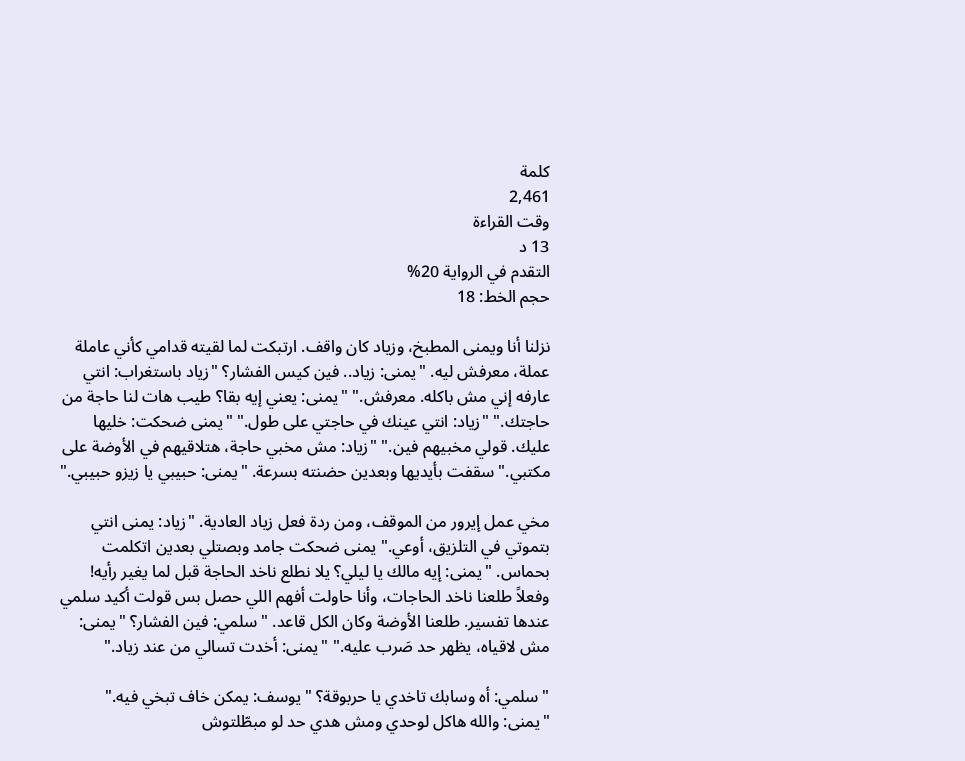كلمة
2,461
وقت القراءة
13 د
التقدم في الرواية 20%
حجم الخط: 18

نزلنا أنا ويمنى المطبخ، وزياد كان واقف. ارتبكت لما لقيته قدامي كأني عاملة عملة، معرفش ليه. "يمنى: زياد.. فين كيس الفشار؟ "زياد باستغراب: انتي عارفه إني مش باكله. معرفش." "يمنى: يعني إيه بقا؟ طيب هات لنا حاجة من حاجتك." "زياد: انتي عينك في حاجتي على طول." "يمنى ضحكت: خليها عليك. قولي مخبيهم فين." "زياد: مش مخبي حاجة، هتلاقيهم في الأوضة على مكتبي." سقفت بأيديها وبعدين حضنته بسرعة. "يمنى: حبيبي يا زيزو حبيبي."

مخي عمل إيرور من الموقف، ومن ردة فعل زياد العادية. "زياد: يمنى انتي بتموتي في التلزيق، أوعي." يمنى ضحكت جامد وبصتلي بعدين اتكلمت بحماس. "يمنى: إيه مالك يا ليلي؟ يلا نطلع ناخد الحاجة قبل لما يغير رأيه! وفعلاً طلعنا ناخد الحاجات، وأنا حاولت أفهم اللي حصل بس قولت أكيد سلمي عندها تفسير. طلعنا الأوضة وكان الكل قاعد. "سلمي: فين الفشار؟ "يمنى: مش لاقياه، يظهر حد صَرب عليه." "يمنى: أخدت تسالي من عند زياد."

"سلمي: أه وسابك تاخدي يا حربوقة؟ "يوسف: يمكن خاف تبخي فيه." "يمنى: والله هاكل لوحدي ومش هدي حد لو مبطّلتوش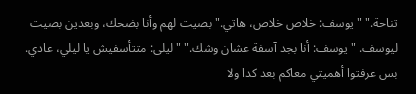تناحة." "يوسف: خلاص خلاص، هاتي." بصيت لهم وأنا بضحك، وبعدين بصيت ليوسف. "يوسف: أنا بجد آسفة عشان وشك." "ليلى: متتأسفيش يا ليلي، عادي. بس عرفتوا أهميتي معاكم بعد كدا ولا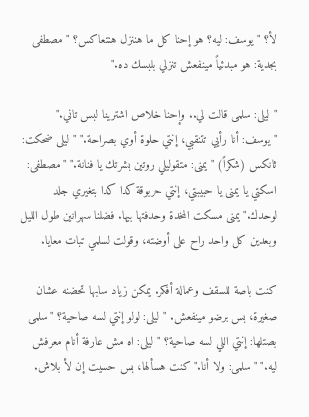لأ؟ "يوسف: ليه؟ هو إحنا كل ما هننزل هنتعاكس؟ "مصطفى بجدية: هو مبدئياً مينفعش تنزلي بلبسك ده."

"ليلى: سلمى قالت لي.. وإحنا خلاص اشترينا لبس تاني." "يوسف: أنا رأيي تتنقبي، إنتي حلوة أوي بصراحة." "ليلى ضحكت: ثانكس (شكراً) "يمنى: متقوليلي روتين بشرتك يا فنانة." "مصطفى: اسكتي يا يمنى يا حبيبتي، إنتي حربوقة كدا كدا بتغيري جلد لوحدك." يمنى مسكت المخدة وحدفتها بيها. فضلنا سهرانين طول الليل وبعدين كل واحد راح على أوضته، وقولت لسلمي تبات معايا.

كنت باصة للسقف وعمالة أفكر. يمكن زياد سابها تحضنه عشان صغيرة، بس برضو مينفعش. "ليلى: لولو إنتي لسه صاحية؟ "سلمى بصتلها: إنتي اللي لسه صاحية؟ "ليلى: اه مش عارفة أنام معرفش ليه." "سلمى: ولا أنا." كنت هسألها، بس حسيت إن لأ بلاش.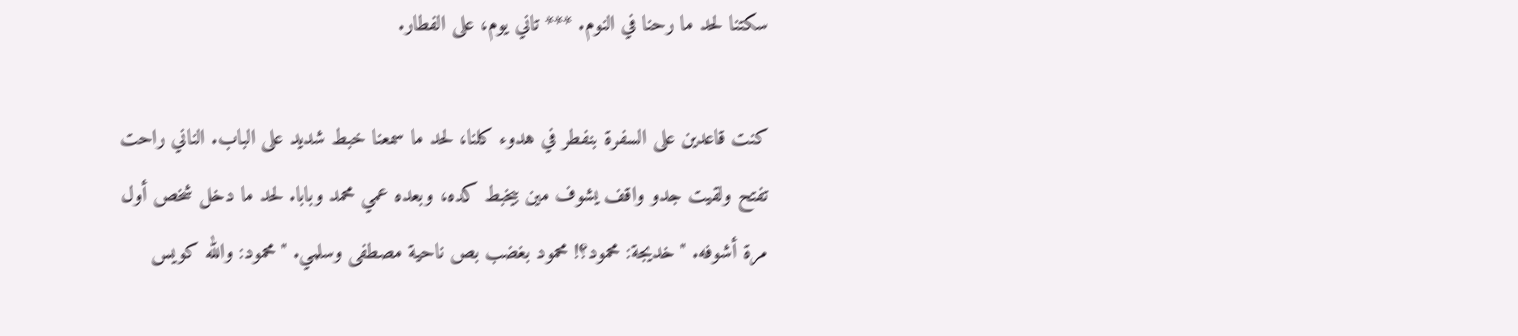سكتنا لحد ما رحنا في النوم. *** تاني يوم، على الفطار.

كنت قاعدين على السفرة بنفطر في هدوء كلنا، لحد ما سمعنا خبط شديد على الباب. الناني راحت تفتح ولقيت جدو واقف يشوف مين بيخبط كده، وبعده عمي محمد وبابا. لحد ما دخل شخص أول مرة أشوفه. "خديجة: محمود؟! محمود بغضب بص ناحية مصطفى وسلمي. "محمود: والله كويس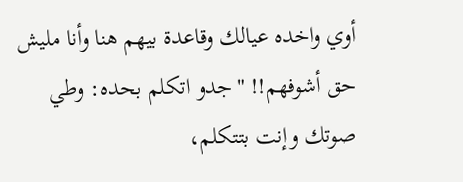أوي واخده عيالك وقاعدة بيهم هنا وأنا مليش حق أشوفهم!! "جدو اتكلم بحده: وطي صوتك وإنت بتتكلم،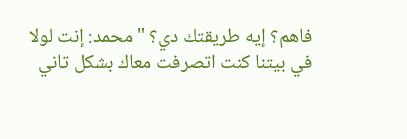فاهم؟ إيه طريقتك دي؟ "محمد: إنت لولا في بيتنا كنت اتصرفت معاك بشكل تاني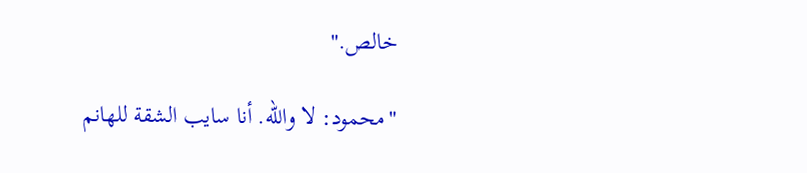خالص."

"محمود: لا والله. أنا سايب الشقة للهانم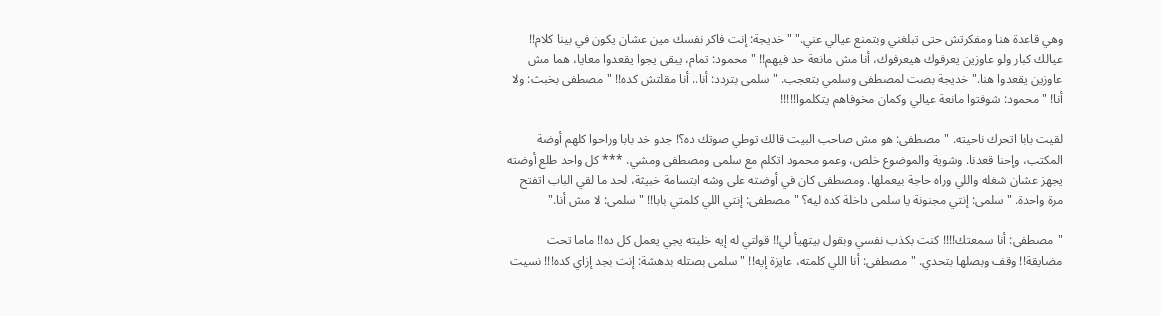وهي قاعدة هنا ومفكرتش حتى تبلغني وبتمنع عيالي عني." "خديجة: إنت فاكر نفسك مين عشان يكون في بينا كلام!! عيالك كبار ولو عاوزين يعرفوك هيعرفوك، أنا مش مانعة حد فيهم!! "محمود: تمام، يبقى يجوا يقعدوا معايا، هما مش عاوزين يقعدوا هنا." خديجة بصت لمصطفى وسلمي بتعجب. "سلمى بتردد: أنا.. أنا مقلتش كده!! "مصطفى بخبث: ولا أنا! "محمود: شوفتوا مانعة عيالي وكمان مخوفاهم يتكلموا!!!!!

لقيت بابا اتحرك ناحيته. "مصطفى: هو مش صاحب البيت قالك توطي صوتك ده؟! جدو خد بابا وراحوا كلهم أوضة المكتب، وإحنا قعدنا. وشوية والموضوع خلص، وعمو محمود اتكلم مع سلمى ومصطفى ومشي. *** كل واحد طلع أوضته يجهز عشان شغله واللي وراه حاجة بيعملها. ومصطفى كان في أوضته على وشه ابتسامة خبيثة، لحد ما لقي الباب اتفتح مرة واحدة. "سلمى: إنتي مجنونة يا سلمى داخلة كده ليه؟ "مصطفى: إنتي اللي كلمتي بابا!! "سلمى: لا مش أنا."

"مصطفى: أنا سمعتك!!!! كنت بكذب نفسي وبقول بيتهيأ لي!! قولتي له إيه خليته يجي يعمل كل ده!! ماما تحت مضايقة!! وقف وبصلها بتحدي. "مصطفى: أنا اللي كلمته، عايزة إيه!! "سلمى بصتله بدهشة: إنت بجد إزاي كده!!! نسيت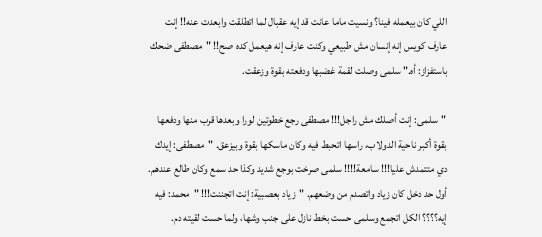اللي كان بيعمله فينا؟ ونسيت ماما عانت قد إيه عقبال لما اتطلقت وابعدت عنه!! إنت عارف كويس إنه إنسان مش طبيعي وكنت عارف إنه هيعمل كده صح!! "مصطفى ضحك باستفزاز: أه." سلمى وصلت لقمة غضبها ودفعته بقوة وزعقت.

"سلمى: إنت أصلك مش راجل!!! مصطفى رجع خطوتين لورا وبعدها قرب منها ودفعها بقوة أكبر ناحية الدولاب، راسها اتحبط فيه وكان ماسكها بقوة وبيزعق. "مصطفى: إيدك دي متتمدش عليا!!! سامعة!!!! سلمى صرخت بوجع شديد وكذا حد سمع وكان طالع عندهم. أول حد دخل كان زياد واتصدم من وضعهم. "زياد بعصبية: إنت اتجننت!!! "محمد: فيه إيه؟؟؟؟ الكل اتجمع وسلمى حست بخط نازل على جنب وشها، ولما حست لقيته دم.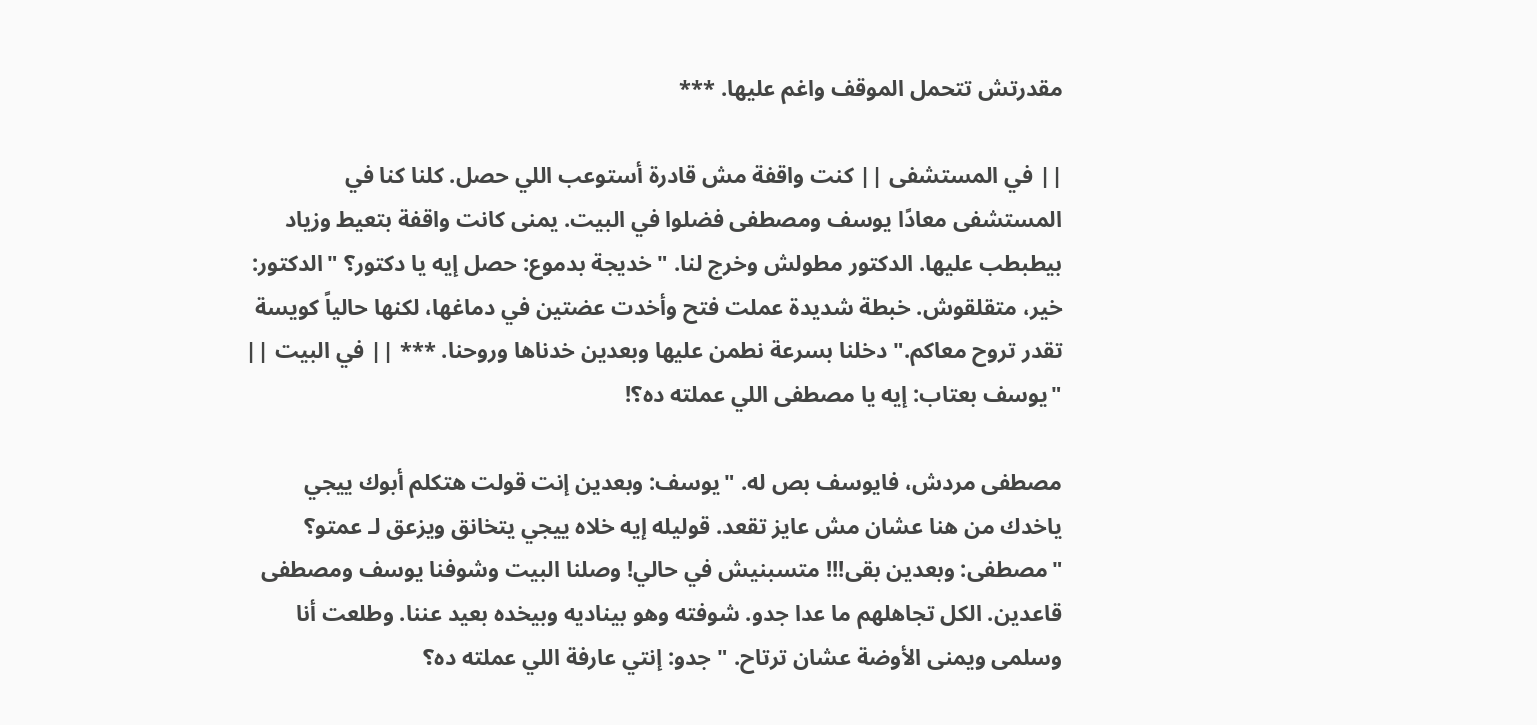مقدرتش تتحمل الموقف واغم عليها. ***

|| في المستشفى || كنت واقفة مش قادرة أستوعب اللي حصل. كلنا كنا في المستشفى معادًا يوسف ومصطفى فضلوا في البيت. يمنى كانت واقفة بتعيط وزياد بيطبطب عليها. الدكتور مطولش وخرج لنا. "خديجة بدموع: حصل إيه يا دكتور؟ "الدكتور: خير، متقلقوش. خبطة شديدة عملت فتح وأخدت عضتين في دماغها، لكنها حالياً كويسة تقدر تروح معاكم." دخلنا بسرعة نطمن عليها وبعدين خدناها وروحنا. *** || في البيت || "يوسف بعتاب: إيه يا مصطفى اللي عملته ده؟!

مصطفى مردش، فايوسف بص له. "يوسف: وبعدين إنت قولت هتكلم أبوك ييجي ياخدك من هنا عشان مش عايز تقعد. قوليله إيه خلاه ييجي يتخانق ويزعق لـ عمتو؟ "مصطفى: وبعدين بقى!!! متسبنيش في حالي! وصلنا البيت وشوفنا يوسف ومصطفى قاعدين. الكل تجاهلهم ما عدا جدو. شوفته وهو بيناديه وبيخده بعيد عننا. وطلعت أنا وسلمى ويمنى الأوضة عشان ترتاح. "جدو: إنتي عارفة اللي عملته ده؟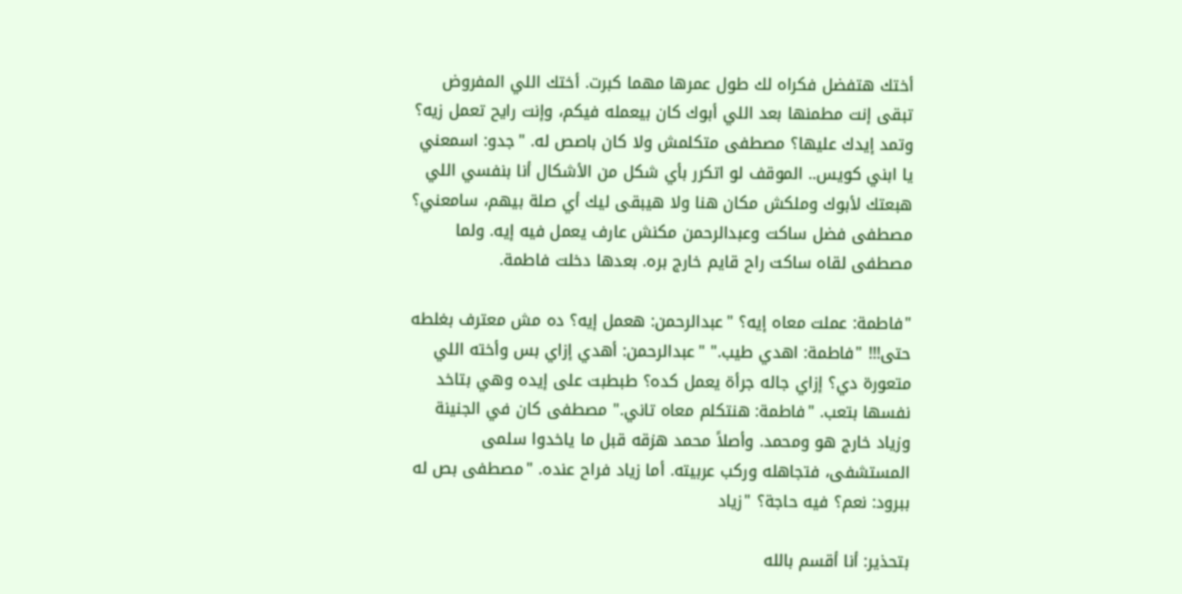أختك هتفضل فكراه لك طول عمرها مهما كبرت. أختك اللي المفروض تبقى إنت مطمنها بعد اللي أبوك كان بيعمله فيكم، وإنت رايح تعمل زيه؟ وتمد إيدك عليها؟ مصطفى متكلمش ولا كان باصص له. "جدو: اسمعني يا ابني كويس.. الموقف لو اتكرر بأي شكل من الأشكال أنا بنفسي اللي هبعتك لأبوك وملكش مكان هنا ولا هيبقى ليك أي صلة بيهم، سامعني؟ مصطفى فضل ساكت وعبدالرحمن مكنش عارف يعمل فيه إيه. ولما مصطفى لقاه ساكت راح قايم خارج بره. بعدها دخلت فاطمة.

"فاطمة: عملت معاه إيه؟ "عبدالرحمن: هعمل إيه؟ ده مش معترف بغلطه حتى!!! "فاطمة: اهدي طيب." "عبدالرحمن: أهدي إزاي بس وأخته اللي متعورة دي؟ إزاي جاله جرأة يعمل كده؟ طبطبت على إيده وهي بتاخد نفسها بتعب. "فاطمة: هنتكلم معاه تاني." مصطفى كان في الجنينة وزياد خارج هو ومحمد. وأصلاً محمد هزقه قبل ما ياخدوا سلمى المستشفى، فتجاهله وركب عربيته. أما زياد فراح عنده. "مصطفى بص له ببرود: نعم؟ فيه حاجة؟ "زياد

بتحذير: أنا أقسم بالله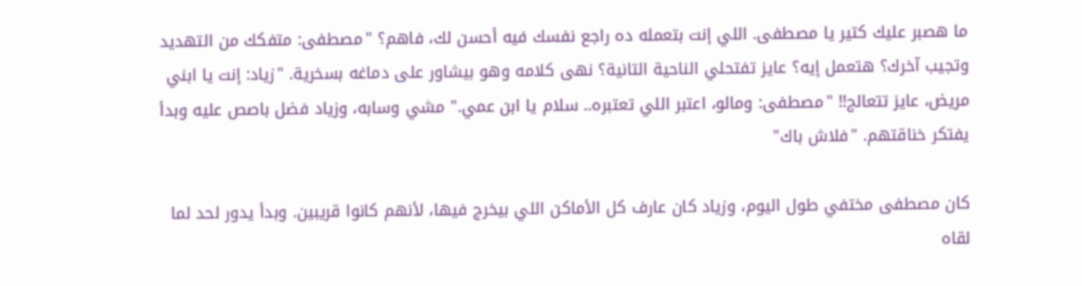ما هصبر عليك كتير يا مصطفى. اللي إنت بتعمله ده راجع نفسك فيه أحسن لك، فاهم؟ "مصطفى: متفكك من التهديد وتجيب آخرك؟ هتعمل إيه؟ عايز تفتحلي الناحية التانية؟ نهى كلامه وهو بيشاور على دماغه بسخرية. "زياد: إنت يا ابني مريض، عايز تتعالج!! "مصطفى: ومالو، اعتبر اللي تعتبره.. سلام يا ابن عمي." مشي وسابه، وزياد فضل باصص عليه وبدأ يفتكر خناقتهم. "فلاش باك"

كان مصطفى مختفي طول اليوم، وزياد كان عارف كل الأماكن اللي بيخرج فيها، لأنهم كانوا قريبين. وبدأ يدور لحد لما لقاه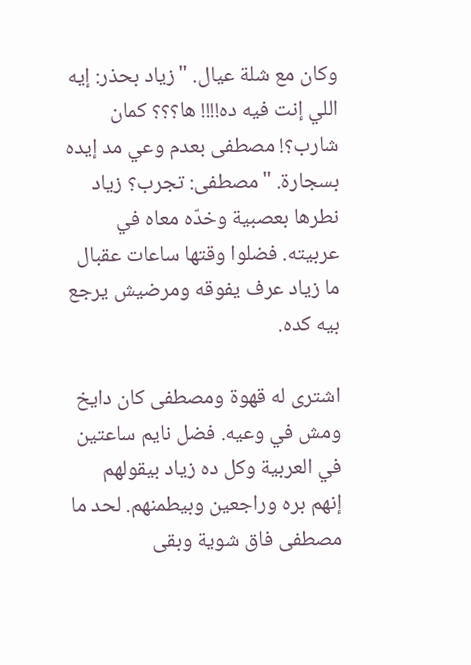وكان مع شلة عيال. "زياد بحذر: إيه اللي إنت فيه ده!!!! ها؟؟؟ كمان شارب؟! مصطفى بعدم وعي مد إيده بسجارة. "مصطفى: تجرب؟ زياد نطرها بعصبية وخدّه معاه في عربيته. فضلوا وقتها ساعات عقبال ما زياد عرف يفوقه ومرضيش يرجع بيه كده.

اشترى له قهوة ومصطفى كان دايخ ومش في وعيه. فضل نايم ساعتين في العربية وكل ده زياد بيقولهم إنهم بره وراجعين وبيطمنهم. لحد ما مصطفى فاق شوية وبقى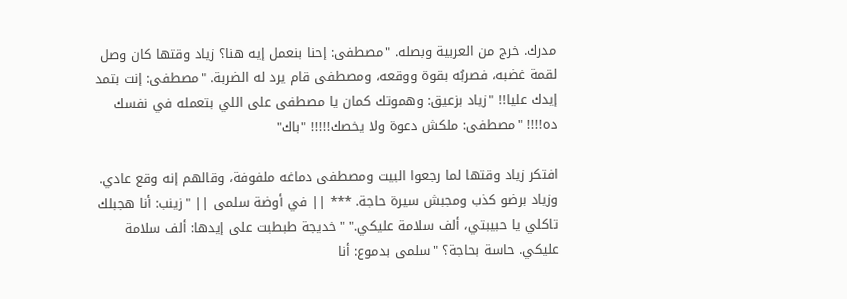مدرك. خرج من العربية وبصله. "مصطفى: إحنا بنعمل إيه هنا؟ زياد وقتها كان وصل لقمة غضبه، فصربُه بقوة ووقعه، ومصطفى قام يرد له الضربة. "مصطفى: إنت بتمد إيدك عليا!! "زياد بزعيق: وهموتك كمان يا مصطفى على اللي بتعمله في نفسك ده!!!! "مصطفى: ملكش دعوة ولا يخصك!!!!! "باك"

افتكر زياد وقتها لما رجعوا البيت ومصطفى دماغه ملفوفة، وقالهم إنه وقع عادي. وزياد برضو كذب ومجبش سيرة حاجة. *** || في أوضة سلمى || "زينب: أنا هجبلك تاكلي يا حبيبتي، ألف سلامة عليكي." "خديجة طبطبت على إيدها: ألف سلامة عليكي. حاسة بحاجة؟ "سلمى بدموع: أنا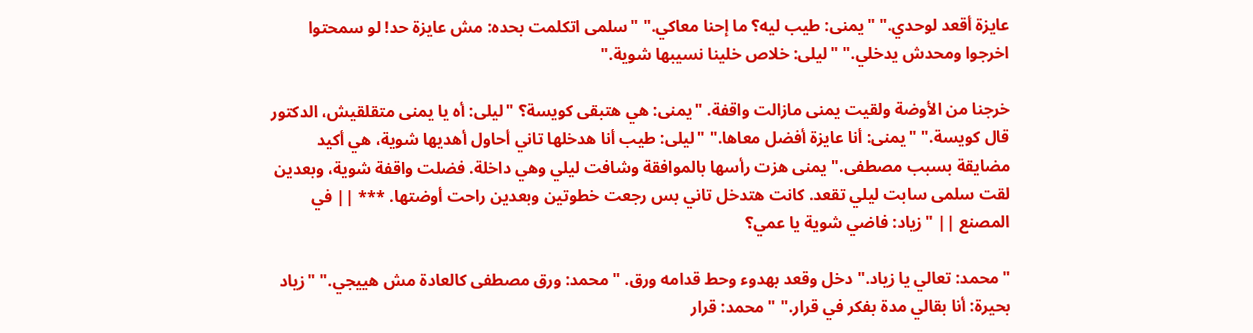عايزة أقعد لوحدي." "يمنى: طيب ليه؟ ما إحنا معاكي." "سلمى اتكلمت بحده: مش عايزة حد! لو سمحتوا اخرجوا ومحدش يدخلي." "ليلى: خلاص خلينا نسيبها شوية."

خرجنا من الأوضة ولقيت يمنى مازالت واقفة. "يمنى: هي هتبقى كويسة؟ "ليلى: أه يا يمنى متقلقيش، الدكتور قال كويسة." "يمنى: أنا عايزة أفضل معاها." "ليلى: طيب أنا هدخلها تاني أحاول أهديها شوية، هي أكيد مضايقة بسبب مصطفى." يمنى هزت رأسها بالموافقة وشافت ليلي وهي داخلة. فضلت واقفة شوية، وبعدين لقت سلمى سابت ليلي تقعد. كانت هتدخل تاني بس رجعت خطوتين وبعدين راحت أوضتها. *** || في المصنع || "زياد: فاضي شوية يا عمي؟

"محمد: تعالي يا زياد." دخل وقعد بهدوء وحط قدامه ورق. "محمد: ورق مصطفى كالعادة مش هييجي." "زياد بحيرة: أنا بقالي مدة بفكر في قرار." "محمد: قرار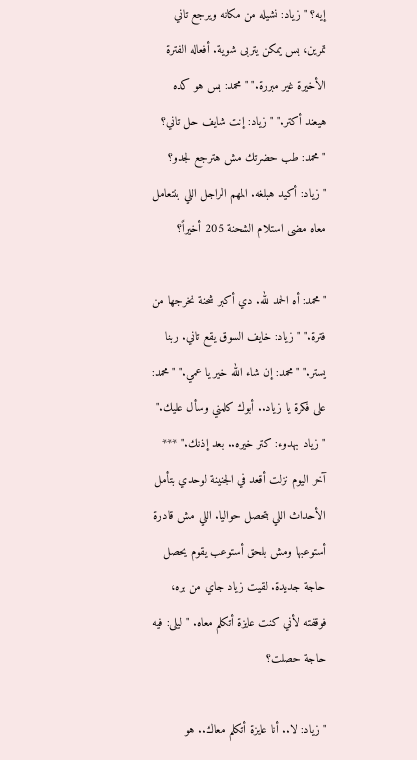إيه؟ "زياد: نشيله من مكانه ويرجع تاني تمرين، بس يمكن يتربى شوية. أفعاله الفترة الأخيرة غير مبررة." "محمد: بس هو كده هيعند أكتر." "زياد: إنت شايف حل تاني؟ "محمد: طب حضرتك مش هترجع لجدو؟ "زياد: أكيد هبلغه. المهم الراجل اللي بنتعامل معاه مضى استلام الشحنة 205 أخيراً؟

"محمد: أه الحمد لله. دي أكبر شحنة نخرجها من فترة." "زياد: خايف السوق يقع تاني. ربنا يستر." "محمد: إن شاء الله خير يا عمي." "محمد: على فكرة يا زياد.. أبوك كلمني وسأل عليك." "زياد بهدوء: كتر خيره.. بعد إذنك." *** آخر اليوم نزلت أقعد في الجنينة لوحدي بتأمل الأحداث اللي بتحصل حواليا. اللي مش قادرة أستوعبها ومش بلحق أستوعب يقوم يحصل حاجة جديدة. لقيت زياد جاي من بره، فوقفته لأني كنت عايزة أتكلم معاه. "ليلى: فيه حاجة حصلت؟

"زياد: لا.. أنا عايزة أتكلم معاك.. هو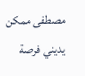مصطفى ممكن يديني فرصة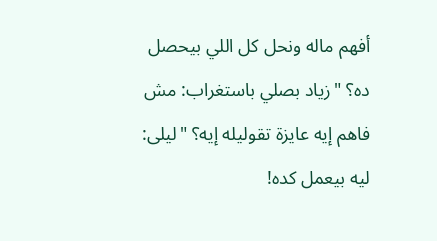أفهم ماله ونحل كل اللي بيحصل ده؟ "زياد بصلي باستغراب: مش فاهم إيه عايزة تقوليله إيه؟ "ليلى: ليه بيعمل كده!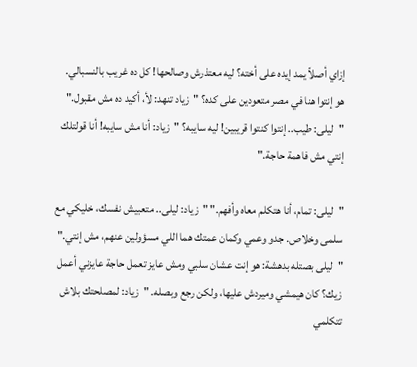إزاي أصلاً يمد إيده على أخته؟ ليه معتذرش وصالحها! كل ده غريب بالنسبالي. هو إنتوا هنا في مصر متعودين على كده؟ "زياد تنهد: لأ، أكيد ده مش مقبول." "ليلى: طيب.. إنتوا كنتوا قريبين! ليه سايبه؟ "زياد: أنا مش سايبه! أنا قولتلك إنتي مش فاهمة حاجة."

"ليلى: تمام، أنا هتكلم معاه وأفهم." "زياد: ليلى.. متعبيش نفسك، خليكي مع سلمى وخلاص. جدو وعمي وكمان عمتك هما اللي مسؤولين عنهم، مش إنتي." "ليلى بصتله بدهشة: هو إنت عشان سلبي ومش عايز تعمل حاجة عايزني أعمل زيك؟ كان هيمشي وميردش عليها، ولكن رجع وبصله. "زياد: لمصلحتك بلاش تتكلمي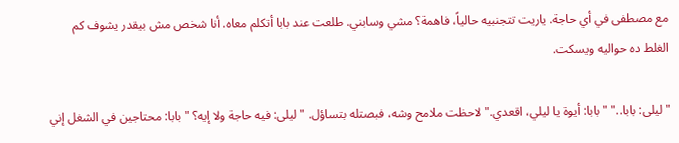مع مصطفى في أي حاجة. ياريت تتجنبيه حالياً، فاهمة؟ مشي وسابني. طلعت عند بابا أتكلم معاه. أنا شخص مش بيقدر يشوف كم الغلط ده حواليه ويسكت.

"ليلى: بابا.." "بابا: أيوة يا ليلي، اقعدي." لاحظت ملامح وشه، فبصتله بتساؤل. "ليلى: فيه حاجة ولا إيه؟ "بابا: محتاجين في الشغل إني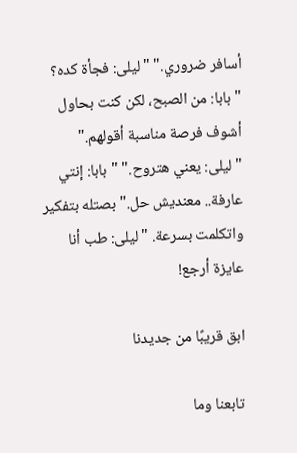أسافر ضروري." "ليلى: فجأة كده؟ "بابا: من الصبح، لكن كنت بحاول أشوف فرصة مناسبة أقولهم." "ليلى: يعني هتروح." "بابا: إنتي عارفة.. معنديش حل." بصتله بتفكير واتكلمت بسرعة. "ليلى: طب أنا عايزة أرجع!

ابق قريبًا من جديدنا

تابعنا وما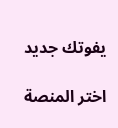يفوتك جديد

اختر المنصة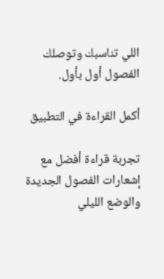اللي تناسبك وتوصلك الفصول أول بأول.

أكمل القراءة في التطبيق

تجربة قراءة أفضل مع إشعارات الفصول الجديدة والوضع الليلي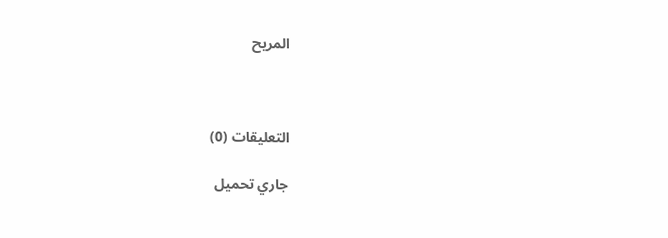المريح



التعليقات (0)

جاري تحميل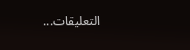التعليقات...